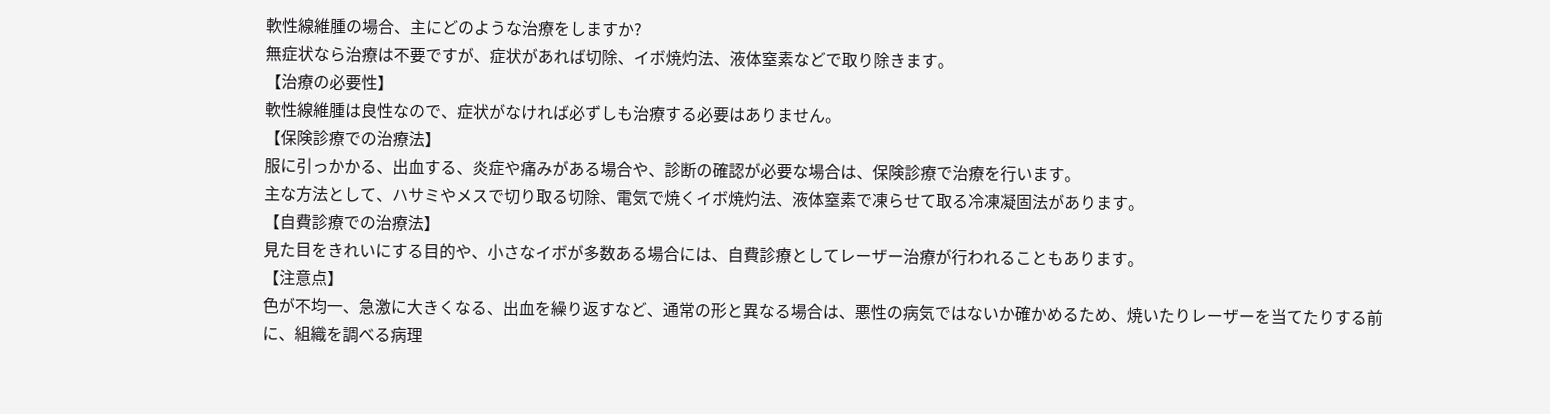軟性線維腫の場合、主にどのような治療をしますか?
無症状なら治療は不要ですが、症状があれば切除、イボ焼灼法、液体窒素などで取り除きます。
【治療の必要性】
軟性線維腫は良性なので、症状がなければ必ずしも治療する必要はありません。
【保険診療での治療法】
服に引っかかる、出血する、炎症や痛みがある場合や、診断の確認が必要な場合は、保険診療で治療を行います。
主な方法として、ハサミやメスで切り取る切除、電気で焼くイボ焼灼法、液体窒素で凍らせて取る冷凍凝固法があります。
【自費診療での治療法】
見た目をきれいにする目的や、小さなイボが多数ある場合には、自費診療としてレーザー治療が行われることもあります。
【注意点】
色が不均一、急激に大きくなる、出血を繰り返すなど、通常の形と異なる場合は、悪性の病気ではないか確かめるため、焼いたりレーザーを当てたりする前に、組織を調べる病理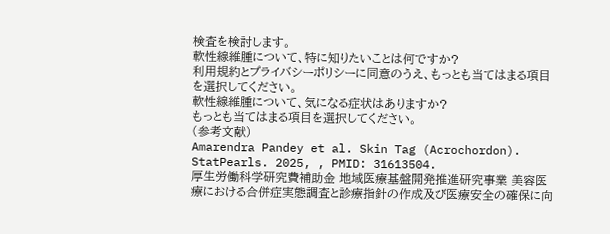検査を検討します。
軟性線維腫について、特に知りたいことは何ですか?
利用規約とプライバシーポリシーに同意のうえ、もっとも当てはまる項目を選択してください。
軟性線維腫について、気になる症状はありますか?
もっとも当てはまる項目を選択してください。
(参考文献)
Amarendra Pandey et al. Skin Tag (Acrochordon). StatPearls. 2025, , PMID: 31613504.
厚生労働科学研究費補助金 地域医療基盤開発推進研究事業 美容医療における合併症実態調査と診療指針の作成及び医療安全の確保に向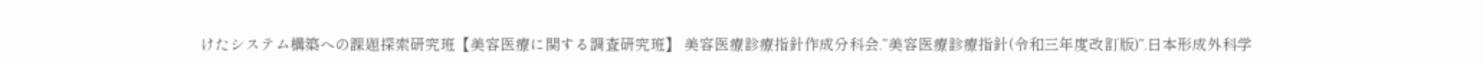けたシステム構築への課題探索研究班【美容医療に関する調査研究班】 美容医療診療指針作成分科会.“美容医療診療指針(令和三年度改訂版)”.日本形成外科学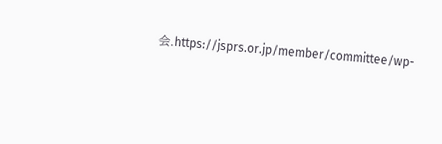会.https://jsprs.or.jp/member/committee/wp-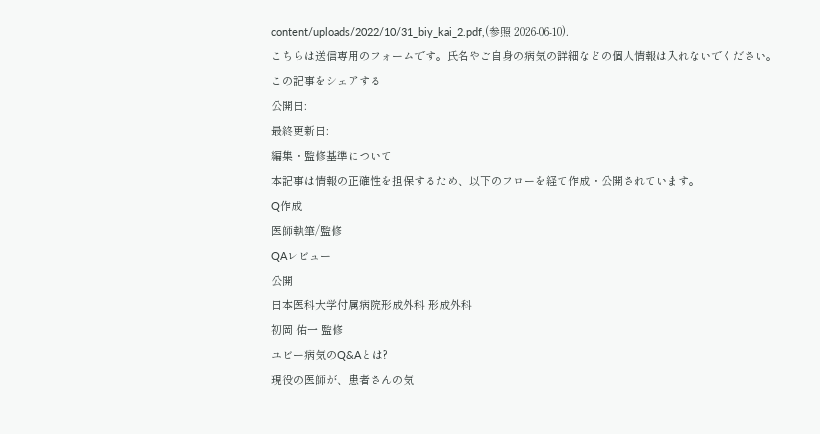content/uploads/2022/10/31_biy_kai_2.pdf,(参照 2026-06-10).
こちらは送信専用のフォームです。氏名やご自身の病気の詳細などの個人情報は入れないでください。
この記事をシェアする
公開日:
最終更新日:
編集・監修基準について
本記事は情報の正確性を担保するため、以下のフローを経て作成・公開されています。
Q作成
医師執筆/監修
QAレビュー
公開
日本医科大学付属病院形成外科 形成外科
初岡 佑一 監修
ユビー病気のQ&Aとは?
現役の医師が、患者さんの気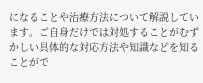になることや治療方法について解説しています。ご自身だけでは対処することがむずかしい具体的な対応方法や知識などを知ることがで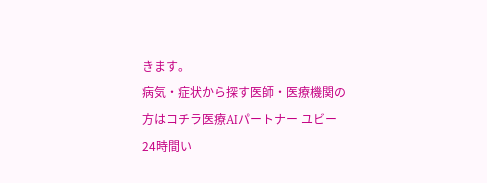きます。
病気・症状から探す医師・医療機関の方はコチラ医療AIパートナー ユビー
24時間い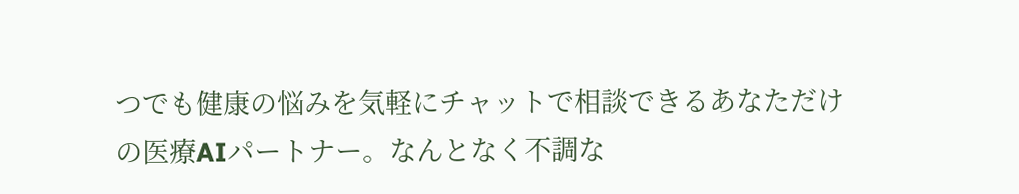つでも健康の悩みを気軽にチャットで相談できるあなただけの医療AIパートナー。なんとなく不調な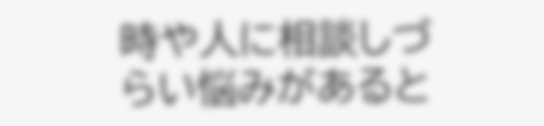時や人に相談しづらい悩みがあると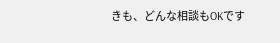きも、どんな相談もOKです